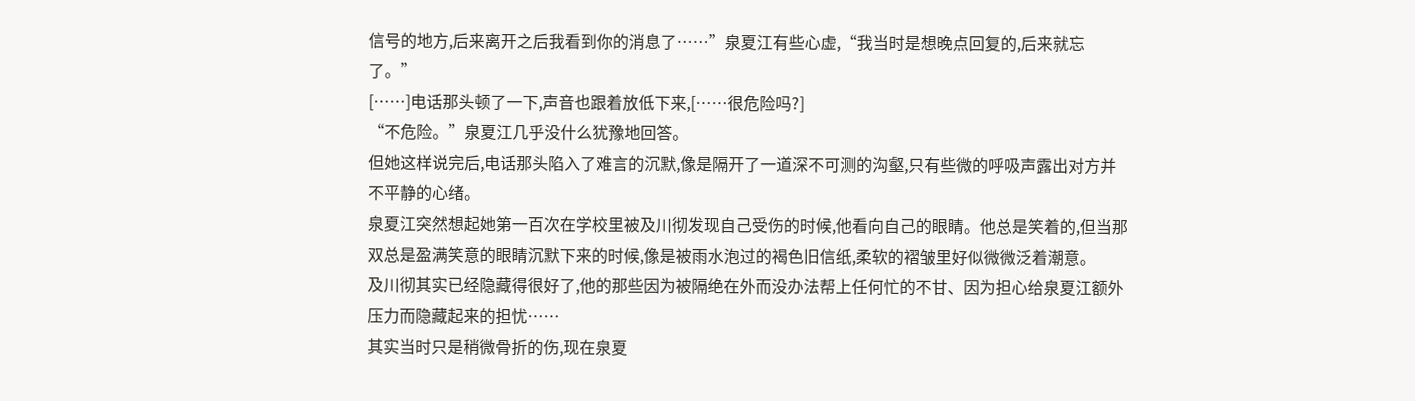信号的地方,后来离开之后我看到你的消息了……”泉夏江有些心虚,“我当时是想晚点回复的,后来就忘了。”
[……]电话那头顿了一下,声音也跟着放低下来,[……很危险吗?]
“不危险。”泉夏江几乎没什么犹豫地回答。
但她这样说完后,电话那头陷入了难言的沉默,像是隔开了一道深不可测的沟壑,只有些微的呼吸声露出对方并不平静的心绪。
泉夏江突然想起她第一百次在学校里被及川彻发现自己受伤的时候,他看向自己的眼睛。他总是笑着的,但当那双总是盈满笑意的眼睛沉默下来的时候,像是被雨水泡过的褐色旧信纸,柔软的褶皱里好似微微泛着潮意。
及川彻其实已经隐藏得很好了,他的那些因为被隔绝在外而没办法帮上任何忙的不甘、因为担心给泉夏江额外压力而隐藏起来的担忧……
其实当时只是稍微骨折的伤,现在泉夏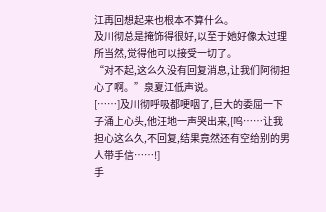江再回想起来也根本不算什么。
及川彻总是掩饰得很好,以至于她好像太过理所当然,觉得他可以接受一切了。
“对不起,这么久没有回复消息,让我们阿彻担心了啊。”泉夏江低声说。
[……]及川彻呼吸都哽咽了,巨大的委屈一下子涌上心头,他汪地一声哭出来,[呜……让我担心这么久,不回复,结果竟然还有空给别的男人带手信……!]
手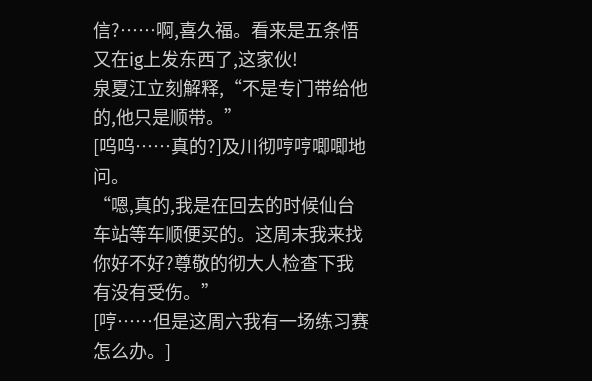信?……啊,喜久福。看来是五条悟又在ig上发东西了,这家伙!
泉夏江立刻解释,“不是专门带给他的,他只是顺带。”
[呜呜……真的?]及川彻哼哼唧唧地问。
“嗯,真的,我是在回去的时候仙台车站等车顺便买的。这周末我来找你好不好?尊敬的彻大人检查下我有没有受伤。”
[哼……但是这周六我有一场练习赛怎么办。]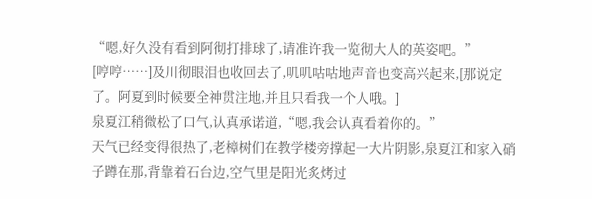“嗯,好久没有看到阿彻打排球了,请准许我一览彻大人的英姿吧。”
[哼哼……]及川彻眼泪也收回去了,叽叽咕咕地声音也变高兴起来,[那说定了。阿夏到时候要全神贯注地,并且只看我一个人哦。]
泉夏江稍微松了口气,认真承诺道,“嗯,我会认真看着你的。”
天气已经变得很热了,老樟树们在教学楼旁撑起一大片阴影,泉夏江和家入硝子蹲在那,背靠着石台边,空气里是阳光炙烤过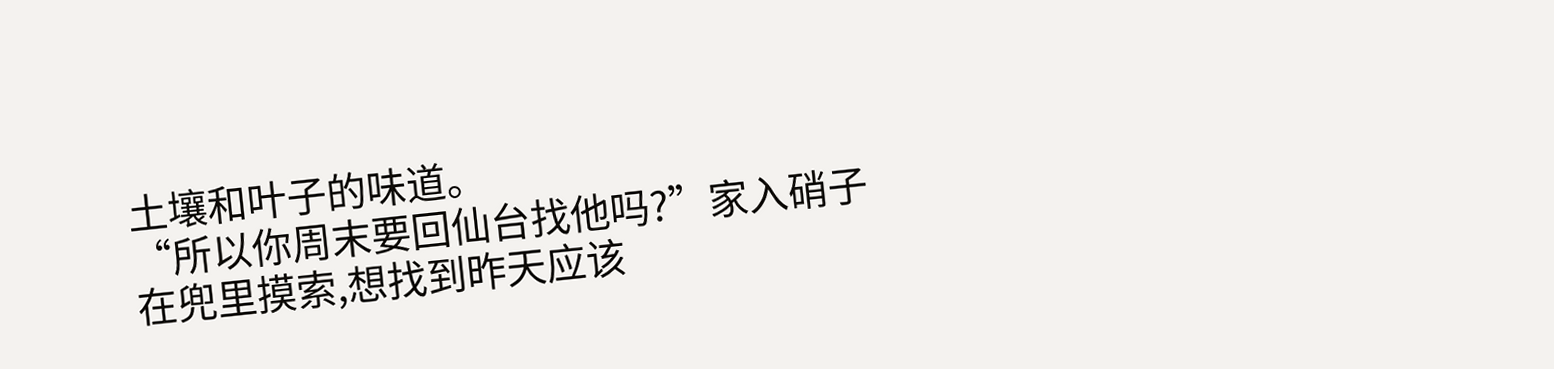土壤和叶子的味道。
“所以你周末要回仙台找他吗?”家入硝子在兜里摸索,想找到昨天应该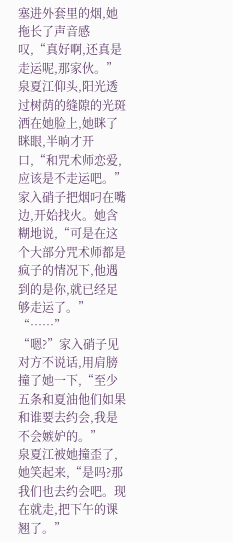塞进外套里的烟,她拖长了声音感叹,“真好啊,还真是走运呢,那家伙。”
泉夏江仰头,阳光透过树荫的缝隙的光斑洒在她脸上,她眯了眯眼,半晌才开口,“和咒术师恋爱,应该是不走运吧。”
家入硝子把烟叼在嘴边,开始找火。她含糊地说,“可是在这个大部分咒术师都是疯子的情况下,他遇到的是你,就已经足够走运了。”
“……”
“嗯?”家入硝子见对方不说话,用肩膀撞了她一下,“至少五条和夏油他们如果和谁要去约会,我是不会嫉妒的。”
泉夏江被她撞歪了,她笑起来,“是吗?那我们也去约会吧。现在就走,把下午的课翘了。”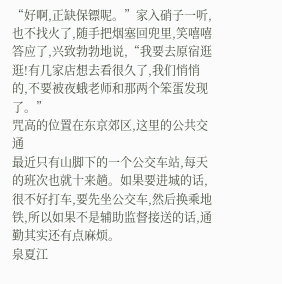“好啊,正缺保镖呢。”家入硝子一听,也不找火了,随手把烟塞回兜里,笑嘻嘻答应了,兴致勃勃地说,“我要去原宿逛逛!有几家店想去看很久了,我们悄悄的,不要被夜蛾老师和那两个笨蛋发现了。”
咒高的位置在东京郊区,这里的公共交通
最近只有山脚下的一个公交车站,每天的班次也就十来趟。如果要进城的话,很不好打车,要先坐公交车,然后换乘地铁,所以如果不是辅助监督接送的话,通勤其实还有点麻烦。
泉夏江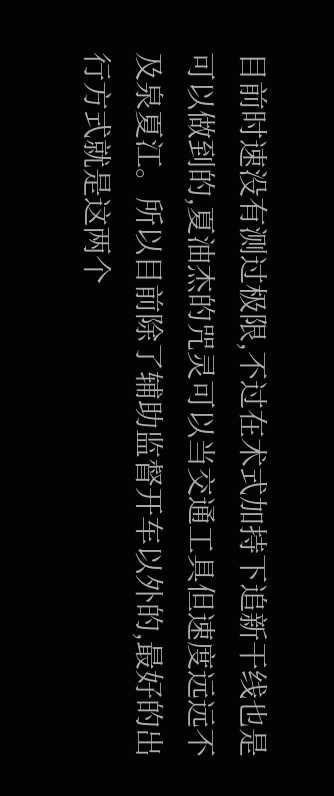目前时速没有测过极限,不过在术式加持下追新干线也是可以做到的,夏油杰的咒灵可以当交通工具但速度远远不及泉夏江。所以目前除了辅助监督开车以外的,最好的出行方式就是这两个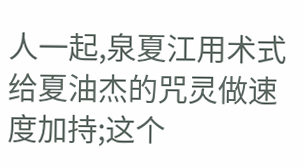人一起,泉夏江用术式给夏油杰的咒灵做速度加持;这个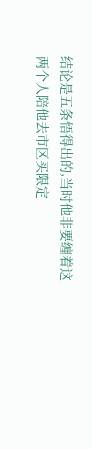结论是五条悟得出的,当时他非要缠着这两个人陪他去市区买限定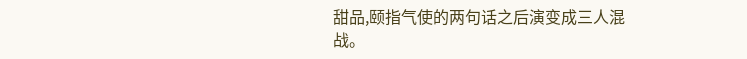甜品,颐指气使的两句话之后演变成三人混战。